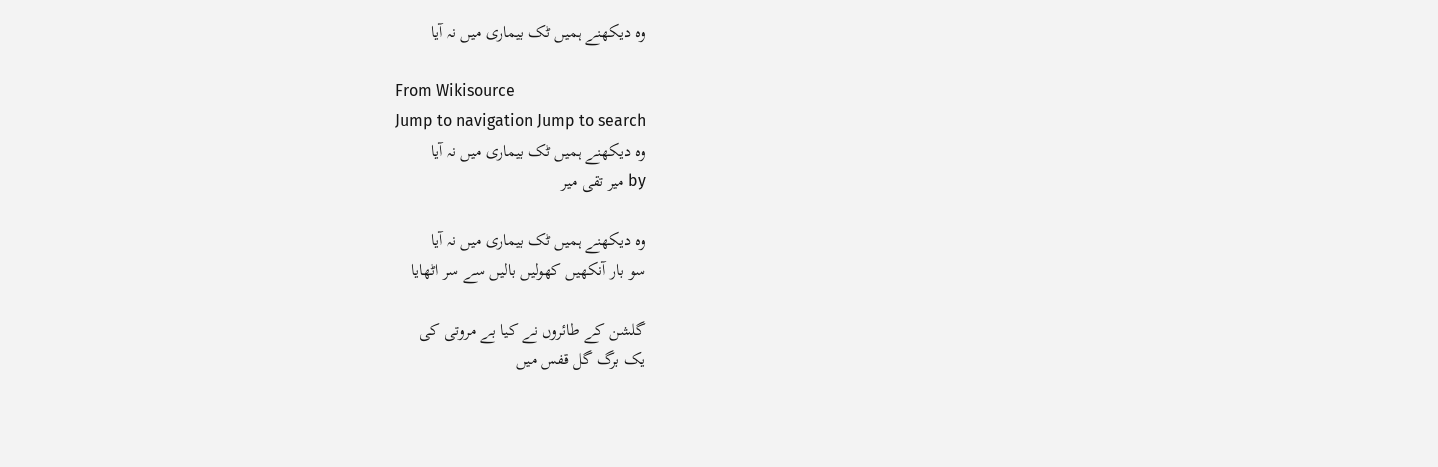وہ دیکھنے ہمیں ٹک بیماری میں نہ آیا

From Wikisource
Jump to navigation Jump to search
وہ دیکھنے ہمیں ٹک بیماری میں نہ آیا
by میر تقی میر

وہ دیکھنے ہمیں ٹک بیماری میں نہ آیا
سو بار آنکھیں کھولیں بالیں سے سر اٹھایا

گلشن کے طائروں نے کیا بے مروتی کی
یک برگ گل قفس میں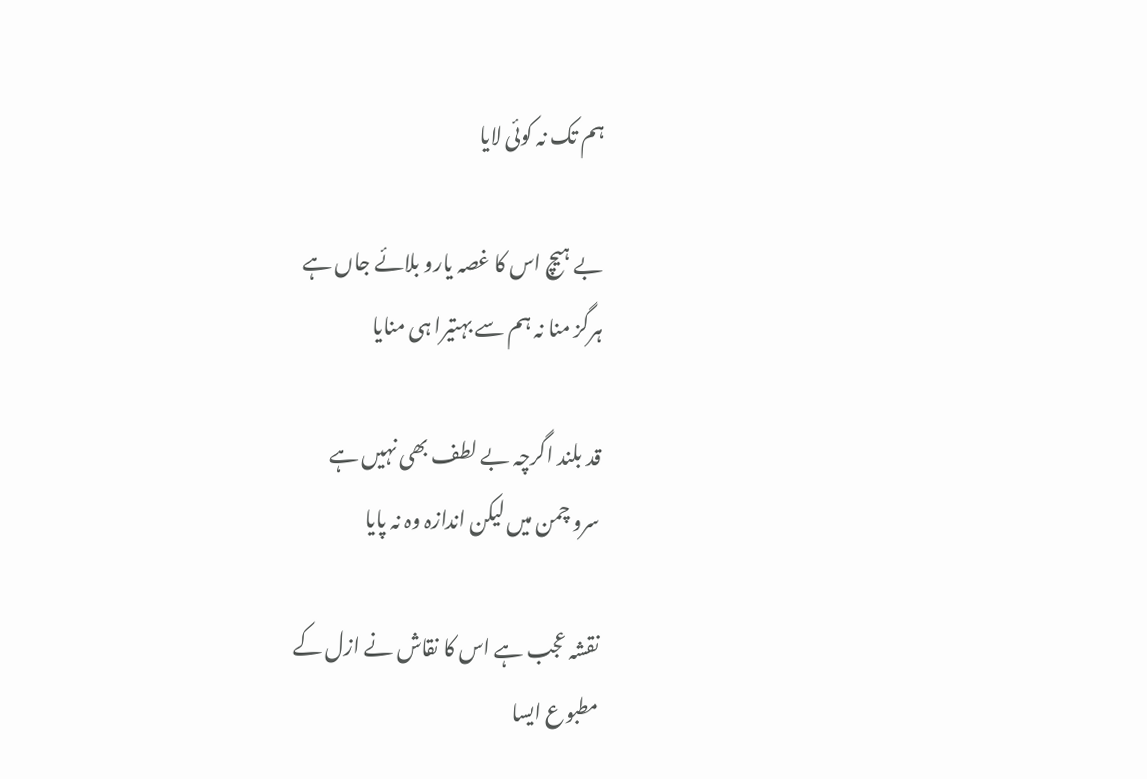ہم تک نہ کوئی لایا

بے ہیچ اس کا غصہ یارو بلائے جاں ہے
ہرگز منا نہ ہم سے بہتیرا ہی منایا

قد بلند اگرچہ بے لطف بھی نہیں ہے
سرو چمن میں لیکن اندازہ وہ نہ پایا

نقشہ عجب ہے اس کا نقاش نے ازل کے
مطبوع ایسا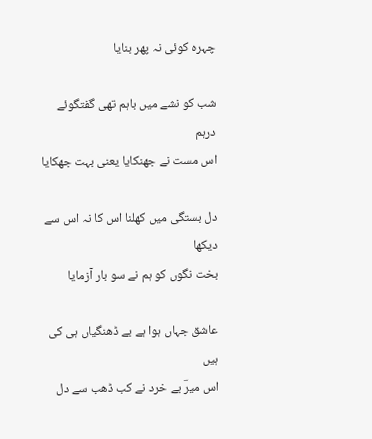چہرہ کوئی نہ پھر بنایا

شب کو نشے میں باہم تھی گفتگوئے درہم
اس مست نے جھنکایا یعنی بہت جھکایا

دل بستگی میں کھلنا اس کا نہ اس سے دیکھا
بخت نگوں کو ہم نے سو بار آزمایا

عاشق جہاں ہوا ہے بے ڈھنگیاں ہی کی ہیں
اس میرؔ بے خرد نے کب ڈھب سے دل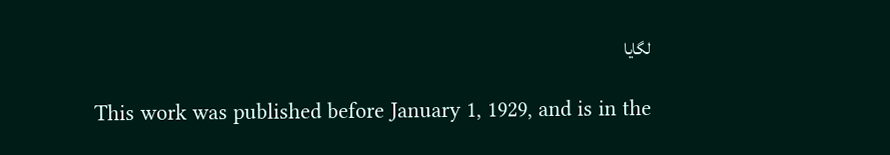لگایا

This work was published before January 1, 1929, and is in the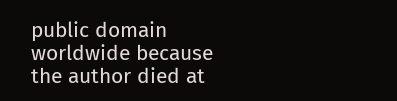public domain worldwide because the author died at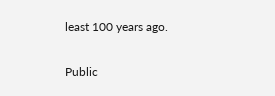least 100 years ago.

Public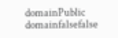domainPublic domainfalsefalse